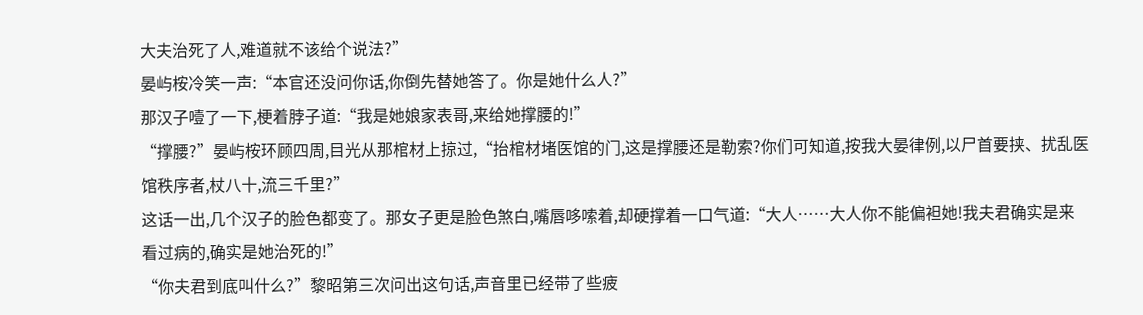大夫治死了人,难道就不该给个说法?”
晏屿桉冷笑一声:“本官还没问你话,你倒先替她答了。你是她什么人?”
那汉子噎了一下,梗着脖子道:“我是她娘家表哥,来给她撑腰的!”
“撑腰?”晏屿桉环顾四周,目光从那棺材上掠过,“抬棺材堵医馆的门,这是撑腰还是勒索?你们可知道,按我大晏律例,以尸首要挟、扰乱医馆秩序者,杖八十,流三千里?”
这话一出,几个汉子的脸色都变了。那女子更是脸色煞白,嘴唇哆嗦着,却硬撑着一口气道:“大人……大人你不能偏袒她!我夫君确实是来看过病的,确实是她治死的!”
“你夫君到底叫什么?”黎昭第三次问出这句话,声音里已经带了些疲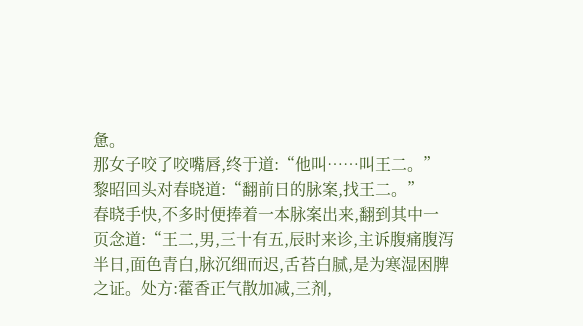惫。
那女子咬了咬嘴唇,终于道:“他叫……叫王二。”
黎昭回头对春晓道:“翻前日的脉案,找王二。”
春晓手快,不多时便捧着一本脉案出来,翻到其中一页念道:“王二,男,三十有五,辰时来诊,主诉腹痛腹泻半日,面色青白,脉沉细而迟,舌苔白腻,是为寒湿困脾之证。处方:藿香正气散加减,三剂,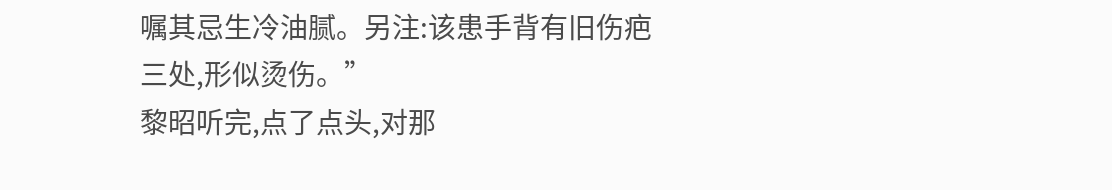嘱其忌生冷油腻。另注:该患手背有旧伤疤三处,形似烫伤。”
黎昭听完,点了点头,对那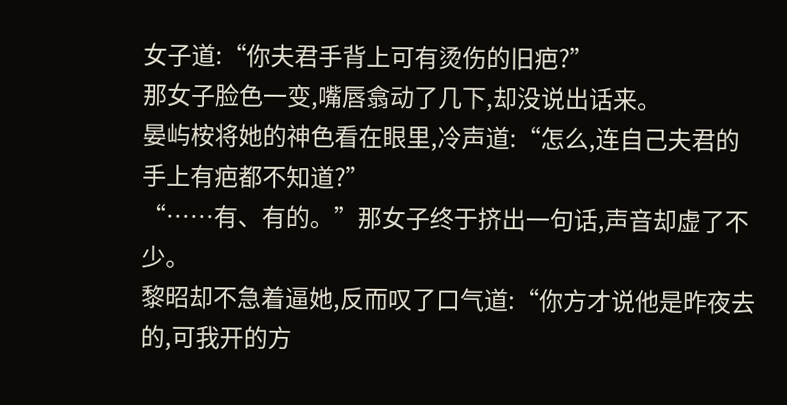女子道:“你夫君手背上可有烫伤的旧疤?”
那女子脸色一变,嘴唇翕动了几下,却没说出话来。
晏屿桉将她的神色看在眼里,冷声道:“怎么,连自己夫君的手上有疤都不知道?”
“……有、有的。”那女子终于挤出一句话,声音却虚了不少。
黎昭却不急着逼她,反而叹了口气道:“你方才说他是昨夜去的,可我开的方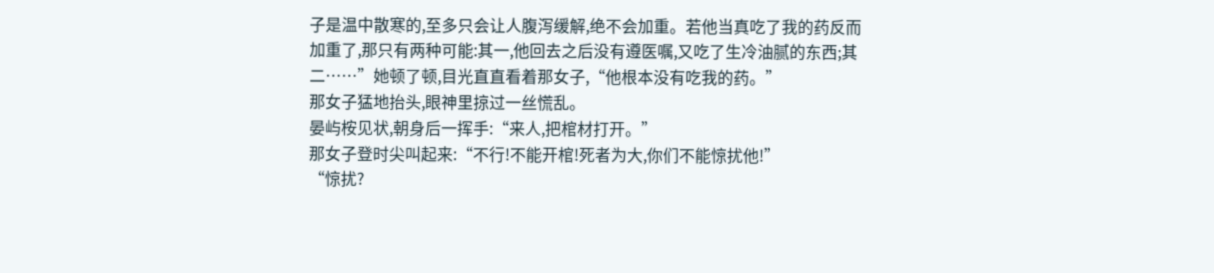子是温中散寒的,至多只会让人腹泻缓解,绝不会加重。若他当真吃了我的药反而加重了,那只有两种可能:其一,他回去之后没有遵医嘱,又吃了生冷油腻的东西;其二……”她顿了顿,目光直直看着那女子,“他根本没有吃我的药。”
那女子猛地抬头,眼神里掠过一丝慌乱。
晏屿桉见状,朝身后一挥手:“来人,把棺材打开。”
那女子登时尖叫起来:“不行!不能开棺!死者为大,你们不能惊扰他!”
“惊扰?